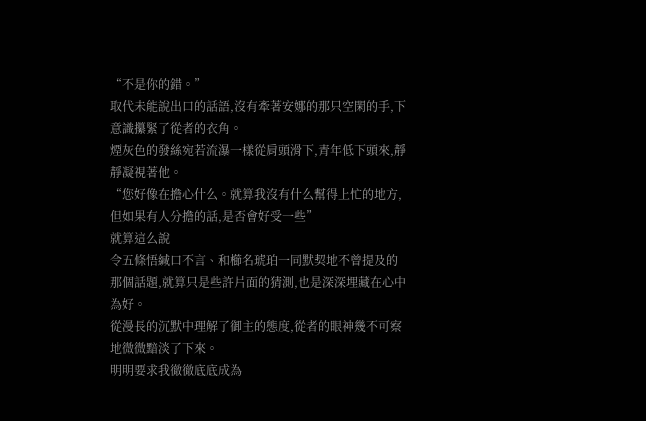“不是你的錯。”
取代未能說出口的話語,沒有牽著安娜的那只空閑的手,下意識攥緊了從者的衣角。
煙灰色的發絲宛若流瀑一樣從肩頭滑下,青年低下頭來,靜靜凝視著他。
“您好像在擔心什么。就算我沒有什么幫得上忙的地方,但如果有人分擔的話,是否會好受一些”
就算這么說
令五條悟緘口不言、和櫛名琥珀一同默契地不曾提及的那個話題,就算只是些許片面的猜測,也是深深埋藏在心中為好。
從漫長的沉默中理解了御主的態度,從者的眼神幾不可察地微微黯淡了下來。
明明要求我徹徹底底成為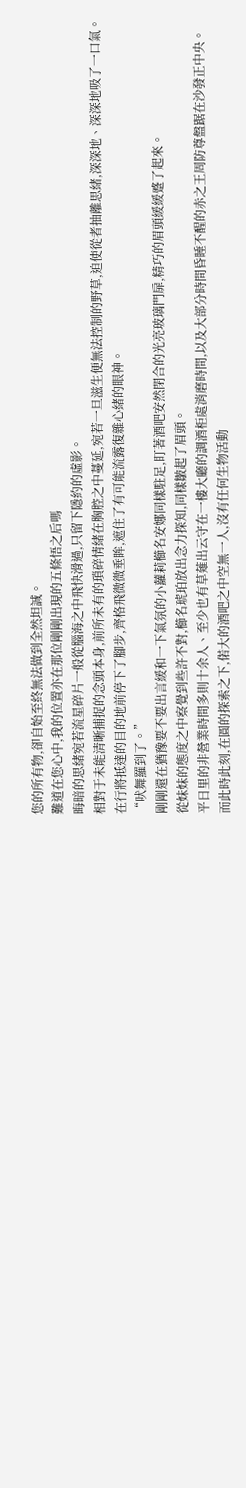您的所有物,卻自始至終無法做到全然坦誠。
難道在您心中,我的位置亦在那位剛剛出現的五條悟之后嗎
晦暗的思緒宛若流星碎片一般從腦海之中飛快滑過,只留下隱約的虛影。
相對于未能清晰捕捉的念頭本身,前所未有的瑣碎情緒在胸腔之中蔓延,宛若一旦滋生便無法控制的野草,迫使從者抽離思緒,深深地、深深地吸了一口氣。
在行將抵達的目的地前停下了腳步,齊格飛微微垂眸,遮住了有可能流露復雜心緒的眼神。
“吠舞羅到了。”
剛剛還在猶豫要不要出言緩和一下氣氛的小蘿莉櫛名安娜同樣駐足,盯著酒吧安然閉合的光亮玻璃門扉,精巧的眉頭緩緩蹙了起來。
從妹妹的態度之中察覺到些許不對,櫛名琥珀放出念力探知,同樣皺起了眉頭。
平日里的非營業時間多則十余人、至少也有草薙出云守在一樓大廳的調酒柜處消磨時間,以及大部分時間昏睡不醒的赤之王周防尊盤踞在沙發正中央。
而此時此刻,在圓的探索之下,偌大的酒吧之中空無一人,沒有任何生物活動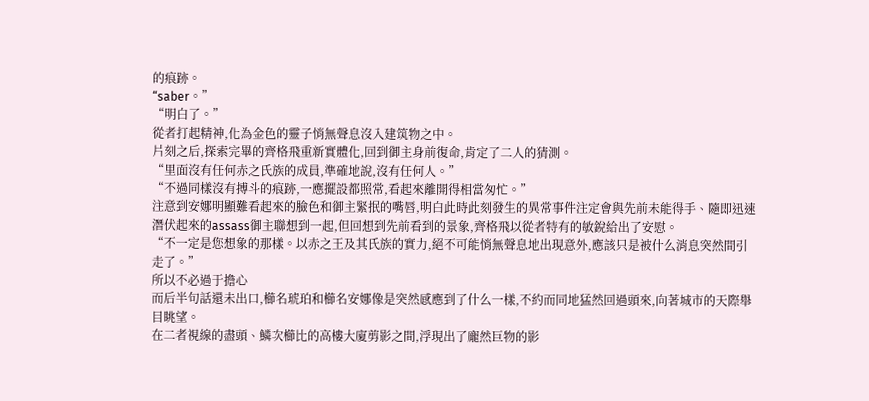的痕跡。
“saber。”
“明白了。”
從者打起精神,化為金色的靈子悄無聲息沒入建筑物之中。
片刻之后,探索完畢的齊格飛重新實體化,回到御主身前復命,肯定了二人的猜測。
“里面沒有任何赤之氏族的成員,準確地說,沒有任何人。”
“不過同樣沒有搏斗的痕跡,一應擺設都照常,看起來離開得相當匆忙。”
注意到安娜明顯難看起來的臉色和御主緊抿的嘴唇,明白此時此刻發生的異常事件注定會與先前未能得手、隨即迅速潛伏起來的assass御主聯想到一起,但回想到先前看到的景象,齊格飛以從者特有的敏銳給出了安慰。
“不一定是您想象的那樣。以赤之王及其氏族的實力,絕不可能悄無聲息地出現意外,應該只是被什么消息突然間引走了。”
所以不必過于擔心
而后半句話還未出口,櫛名琥珀和櫛名安娜像是突然感應到了什么一樣,不約而同地猛然回過頭來,向著城市的天際舉目眺望。
在二者視線的盡頭、鱗次櫛比的高樓大廈剪影之間,浮現出了龐然巨物的影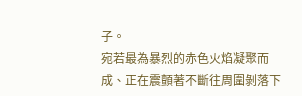子。
宛若最為暴烈的赤色火焰凝聚而成、正在震顫著不斷往周圍剝落下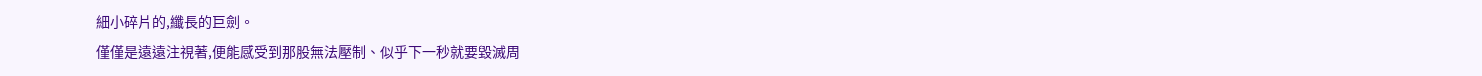細小碎片的,纖長的巨劍。
僅僅是遠遠注視著,便能感受到那股無法壓制、似乎下一秒就要毀滅周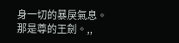身一切的暴戾氣息。
那是尊的王劍。,,